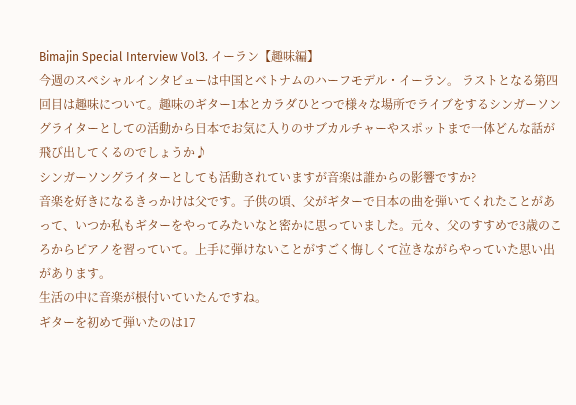Bimajin Special Interview Vol3. イーラン【趣味編】
今週のスペシャルインタビューは中国とベトナムのハーフモデル・イーラン。 ラストとなる第四回目は趣味について。趣味のギター1本とカラダひとつで様々な場所でライブをするシンガーソングライターとしての活動から日本でお気に入りのサブカルチャーやスポットまで一体どんな話が飛び出してくるのでしょうか♪
シンガーソングライターとしても活動されていますが音楽は誰からの影響ですか?
音楽を好きになるきっかけは父です。子供の頃、父がギターで日本の曲を弾いてくれたことがあって、いつか私もギターをやってみたいなと密かに思っていました。元々、父のすすめで3歳のころからピアノを習っていて。上手に弾けないことがすごく悔しくて泣きながらやっていた思い出があります。
生活の中に音楽が根付いていたんですね。
ギターを初めて弾いたのは17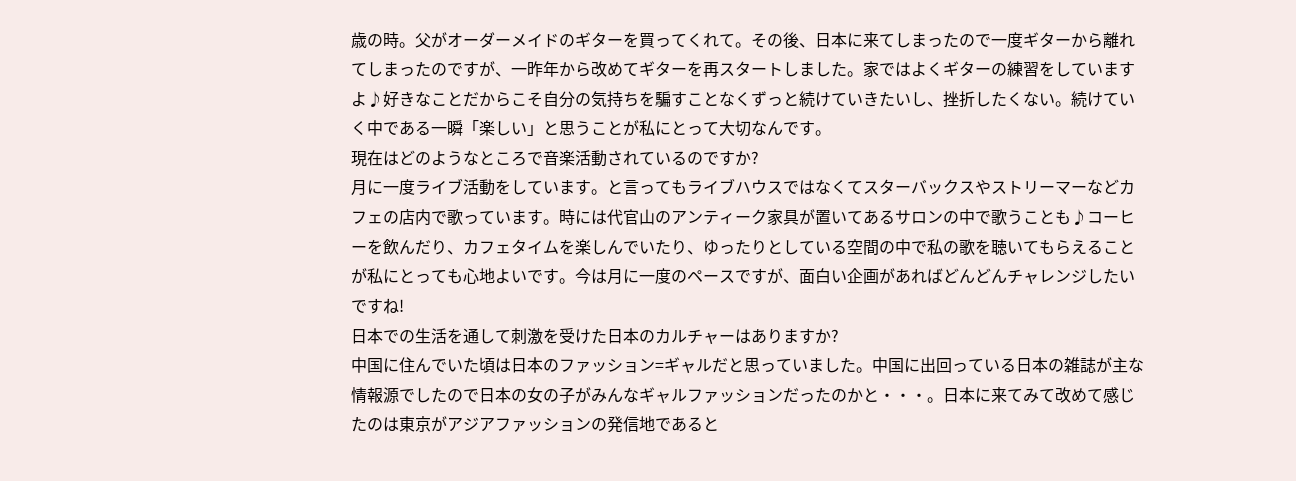歳の時。父がオーダーメイドのギターを買ってくれて。その後、日本に来てしまったので一度ギターから離れてしまったのですが、一昨年から改めてギターを再スタートしました。家ではよくギターの練習をしていますよ♪好きなことだからこそ自分の気持ちを騙すことなくずっと続けていきたいし、挫折したくない。続けていく中である一瞬「楽しい」と思うことが私にとって大切なんです。
現在はどのようなところで音楽活動されているのですか?
月に一度ライブ活動をしています。と言ってもライブハウスではなくてスターバックスやストリーマーなどカフェの店内で歌っています。時には代官山のアンティーク家具が置いてあるサロンの中で歌うことも♪コーヒーを飲んだり、カフェタイムを楽しんでいたり、ゆったりとしている空間の中で私の歌を聴いてもらえることが私にとっても心地よいです。今は月に一度のペースですが、面白い企画があればどんどんチャレンジしたいですね!
日本での生活を通して刺激を受けた日本のカルチャーはありますか?
中国に住んでいた頃は日本のファッション=ギャルだと思っていました。中国に出回っている日本の雑誌が主な情報源でしたので日本の女の子がみんなギャルファッションだったのかと・・・。日本に来てみて改めて感じたのは東京がアジアファッションの発信地であると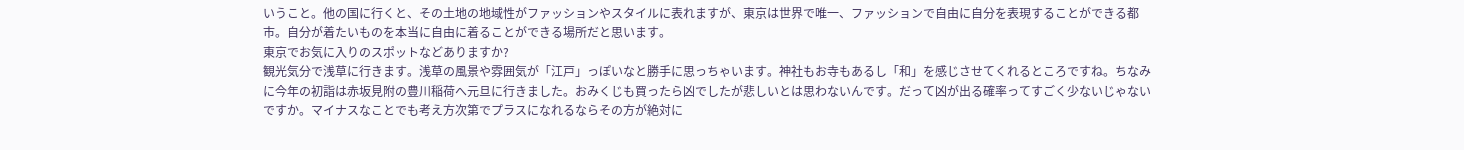いうこと。他の国に行くと、その土地の地域性がファッションやスタイルに表れますが、東京は世界で唯一、ファッションで自由に自分を表現することができる都市。自分が着たいものを本当に自由に着ることができる場所だと思います。
東京でお気に入りのスポットなどありますか?
観光気分で浅草に行きます。浅草の風景や雰囲気が「江戸」っぽいなと勝手に思っちゃいます。神社もお寺もあるし「和」を感じさせてくれるところですね。ちなみに今年の初詣は赤坂見附の豊川稲荷へ元旦に行きました。おみくじも買ったら凶でしたが悲しいとは思わないんです。だって凶が出る確率ってすごく少ないじゃないですか。マイナスなことでも考え方次第でプラスになれるならその方が絶対に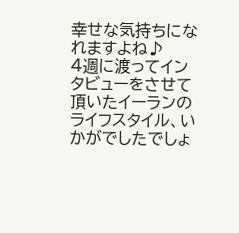幸せな気持ちになれますよね♪
4週に渡ってインタビューをさせて頂いたイーランのライフスタイル、いかがでしたでしょ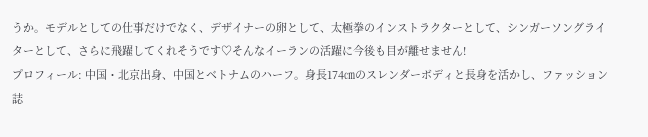うか。モデルとしての仕事だけでなく、デザイナーの卵として、太極拳のインストラクターとして、シンガーソングライターとして、さらに飛躍してくれそうです♡そんなイーランの活躍に今後も目が離せません!
プロフィール: 中国・北京出身、中国とベトナムのハーフ。身長174㎝のスレンダーボディと長身を活かし、ファッション誌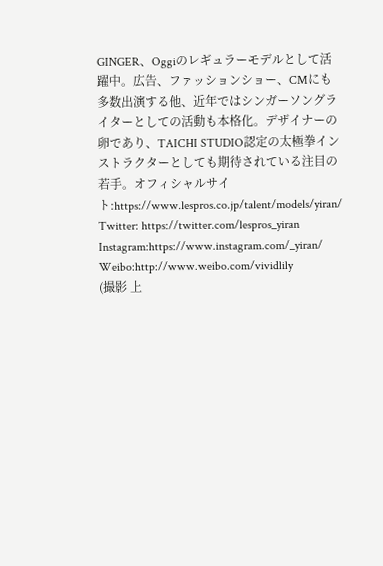GINGER、Oggiのレギュラーモデルとして活躍中。広告、ファッションショー、CMにも多数出演する他、近年ではシンガーソングライターとしての活動も本格化。デザイナーの卵であり、TAICHI STUDIO認定の太極拳インストラクターとしても期待されている注目の若手。オフィシャルサイト:https://www.lespros.co.jp/talent/models/yiran/
Twitter: https://twitter.com/lespros_yiran
Instagram:https://www.instagram.com/_yiran/
Weibo:http://www.weibo.com/vividlily
(撮影 上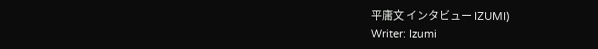平庸文 インタビュー IZUMI)
Writer: Izumi